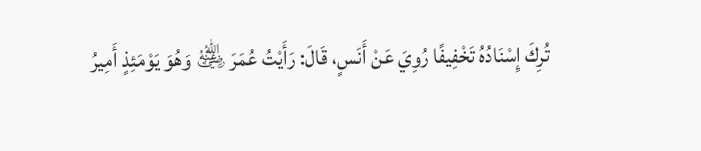تُرِكَ إِسْنَادُهُ تَخْفِيفًا رُوِيَ عَنْ أَنَسٍ، قَالَ: رَأَيْتُ عُمَرَ ﵁ وَهُوَ يَوْمَئِذٍ أَمِيرُ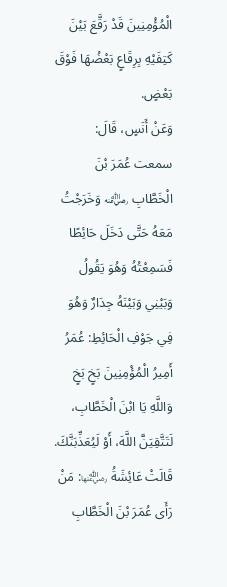الْمُؤْمِنِينَ قَدْ رَقَّعَ بَيْنَ كَتِفَيْهِ بِرِقَاعٍ بَعْضُهَا فَوْقَ بَعْضٍ.
وَعَنْ أَنَسٍ، قَالَ: سمعت عُمَرَ بْنَ الْخَطَّابِ ﵁ وَخَرَجْتُ مَعَهُ حَتَّى دَخَلَ حَائِطًا فَسَمِعْتُهُ وَهُوَ يَقُولُ وَبَيْنِي وَبَيْنَهُ جِدَارٌ وَهُوَ فِي جَوْفِ الْحَائِطِ: عُمَرُ أَمِيرُ الْمُؤْمِنِينَ بَخٍ بَخٍ وَاللَّهِ يَا ابْنَ الْخَطَّابِ، لَتَتَّقِيَنَّ اللَّهَ، أَوْ لَيُعَذِّبَنَّكَ.
قَالَتْ عَائِشَةُ ﵂: مَنْ رَأَى عُمَرَ بْنَ الْخَطَّابِ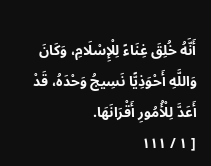أَنَّهُ خُلِقَ غِنَاءً لِلْإِسْلَامِ، وَكَانَ وَاللَّهِ أَحْوَذِيًّا نَسِيجُ وَحْدَهُ، قَدْ أَعَدَّ لِلْأُمُورِ أَقْرَانَهَا.
[ ١ / ١١١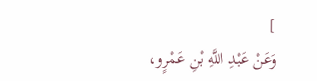]
وَعَنْ عَبْدِ اللَّهِ بْنِ عَمْرٍو،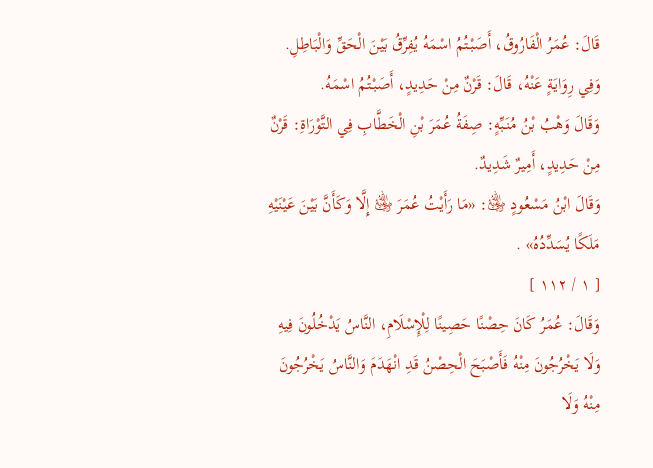قَالَ: عُمَرُ الْفَارُوقُ، أَصَبْتُمُ اسْمَهُ يُفِرِّقُ بَيْنَ الْحَقِّ وَالْبَاطِلِ.
وَفِي رِوَايَةٍ عَنْهُ، قَالَ: قَرْنٌ مِنْ حَدِيدٍ، أَصَبْتُمُ اسْمَهُ.
وَقَالَ وَهْبُ بْنُ مُنَبِّهٍ: صِفَةُ عُمَرَ بْنِ الْخَطَّابِ فِي التَّوْرَاةِ: قَرْنٌ مِنْ حَدِيدٍ، أَمِيرٌ شَدِيدٌ.
وَقَالَ ابْنُ مَسْعُودٍ ﵁: «مَا رَأَيْتُ عُمَرَ ﵁ إِلَّا وَكَأَنَّ بَيْنَ عَيْنَيْهِ مَلَكًا يُسَدِّدُهُ» .
[ ١ / ١١٢ ]
وَقَالَ: عُمَرُ كَانَ حِصْنًا حَصِينًا لِلْإِسْلَامِ، النَّاسُ يَدْخُلُونَ فِيهِ وَلَا يَخْرُجُونَ مِنْهُ فَأَصْبَحَ الْحِصْنُ قَدِ انْهَدَمَ وَالنَّاسُ يَخْرُجُونَ مِنْهُ وَلَا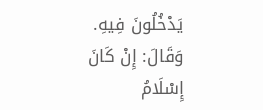يَدْخُلُونَ فِيهِ.
وَقَالَ: إِنْ كَانَ إِسْلَامُ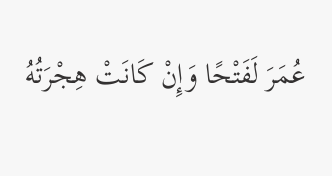عُمَرَ لَفَتْحًا وَإِنْ كَانَتْ هِجْرَتُهُ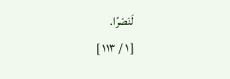لَنَصْرًا.
[ ١ / ١١٣ ]